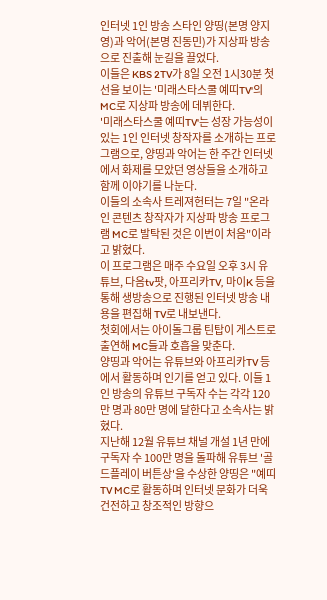인터넷 1인 방송 스타인 양띵(본명 양지영)과 악어(본명 진동민)가 지상파 방송으로 진출해 눈길을 끌었다.
이들은 KBS 2TV가 8일 오전 1시30분 첫선을 보이는 '미래스타스쿨 예띠TV'의 MC로 지상파 방송에 데뷔한다.
'미래스타스쿨 예띠TV'는 성장 가능성이 있는 1인 인터넷 창작자를 소개하는 프로그램으로, 양띵과 악어는 한 주간 인터넷에서 화제를 모았던 영상들을 소개하고 함께 이야기를 나눈다.
이들의 소속사 트레져헌터는 7일 "온라인 콘텐츠 창작자가 지상파 방송 프로그램 MC로 발탁된 것은 이번이 처음"이라고 밝혔다.
이 프로그램은 매주 수요일 오후 3시 유튜브, 다음tv팟, 아프리카TV, 마이K 등을 통해 생방송으로 진행된 인터넷 방송 내용을 편집해 TV로 내보낸다.
첫회에서는 아이돌그룹 틴탑이 게스트로 출연해 MC들과 호흡을 맞춘다.
양띵과 악어는 유튜브와 아프리카TV 등에서 활동하며 인기를 얻고 있다. 이들 1인 방송의 유튜브 구독자 수는 각각 120만 명과 80만 명에 달한다고 소속사는 밝혔다.
지난해 12월 유튜브 채널 개설 1년 만에 구독자 수 100만 명을 돌파해 유튜브 '골드플레이 버튼상'을 수상한 양띵은 "예띠TV MC로 활동하며 인터넷 문화가 더욱 건전하고 창조적인 방향으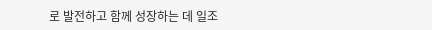로 발전하고 함께 성장하는 데 일조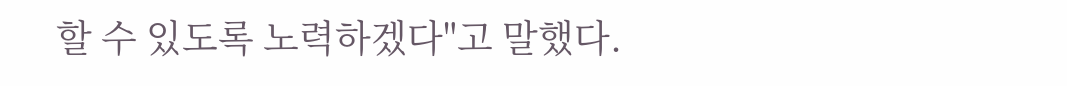할 수 있도록 노력하겠다"고 말했다.